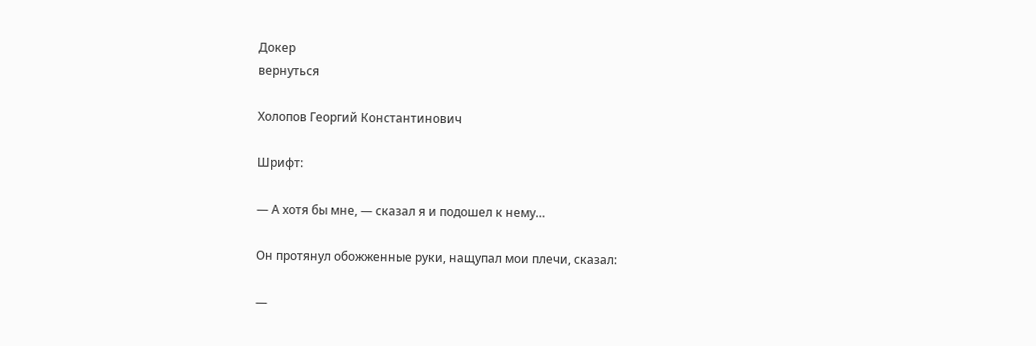Докер
вернуться

Холопов Георгий Константинович

Шрифт:

— А хотя бы мне, — сказал я и подошел к нему…

Он протянул обожженные руки, нащупал мои плечи, сказал:

—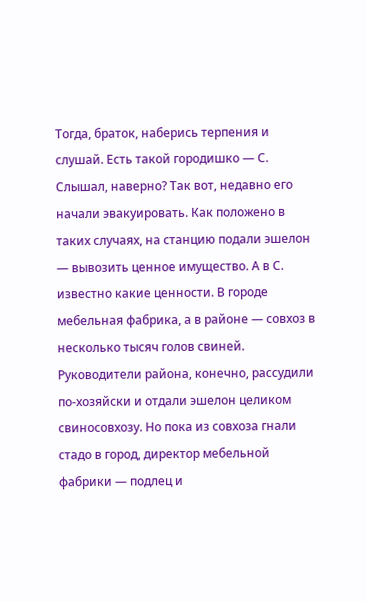Тогда, браток, наберись терпения и слушай. Есть такой городишко — С. Слышал, наверно? Так вот, недавно его начали эвакуировать. Как положено в таких случаях, на станцию подали эшелон — вывозить ценное имущество. А в С. известно какие ценности. В городе мебельная фабрика, а в районе — совхоз в несколько тысяч голов свиней. Руководители района, конечно, рассудили по-хозяйски и отдали эшелон целиком свиносовхозу. Но пока из совхоза гнали стадо в город, директор мебельной фабрики — подлец и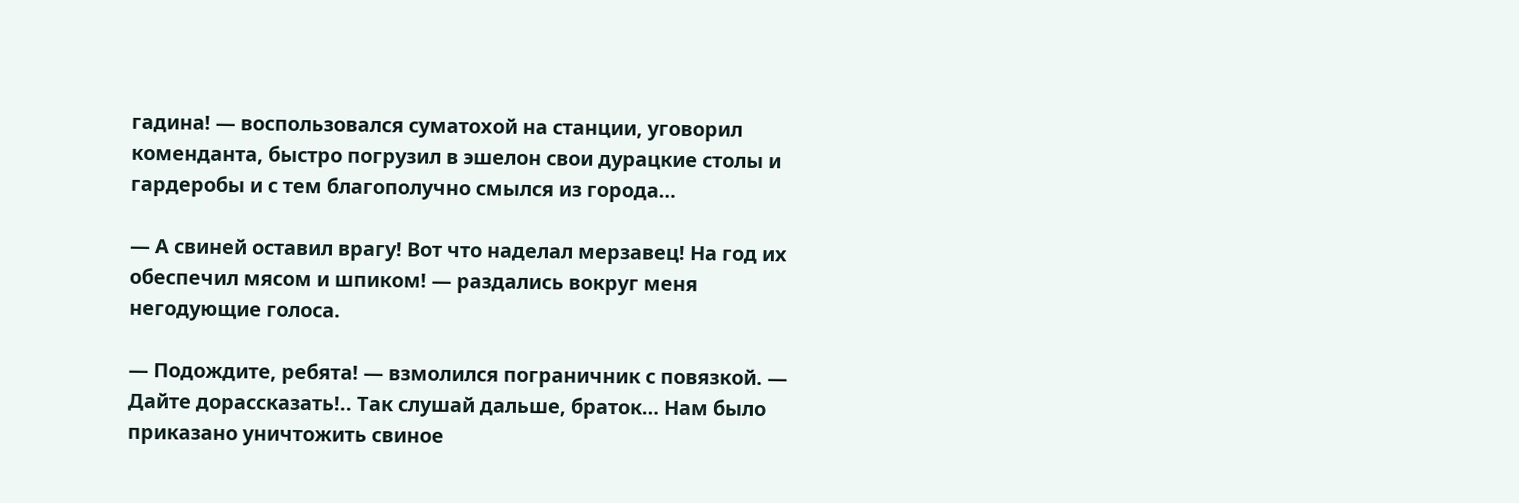гадина! — воспользовался суматохой на станции, уговорил коменданта, быстро погрузил в эшелон свои дурацкие столы и гардеробы и с тем благополучно смылся из города…

— А свиней оставил врагу! Вот что наделал мерзавец! На год их обеспечил мясом и шпиком! — раздались вокруг меня негодующие голоса.

— Подождите, ребята! — взмолился пограничник с повязкой. — Дайте дорассказать!.. Так слушай дальше, браток… Нам было приказано уничтожить свиное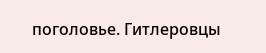поголовье. Гитлеровцы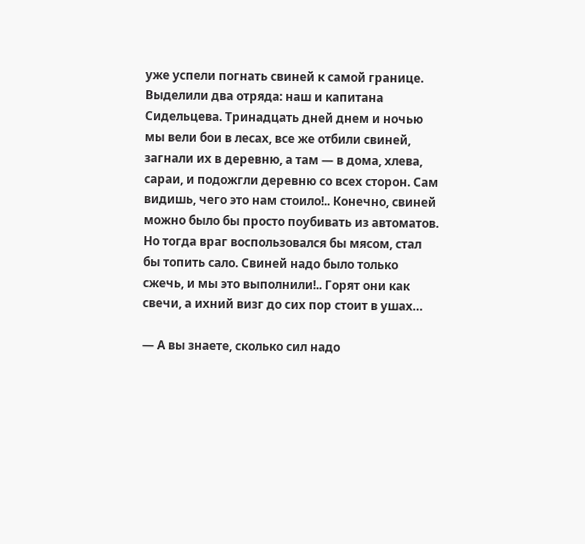уже успели погнать свиней к самой границе. Выделили два отряда: наш и капитана Сидельцева. Тринадцать дней днем и ночью мы вели бои в лесах, все же отбили свиней, загнали их в деревню, а там — в дома, хлева, сараи, и подожгли деревню со всех сторон. Сам видишь, чего это нам стоило!.. Конечно, свиней можно было бы просто поубивать из автоматов. Но тогда враг воспользовался бы мясом, стал бы топить сало. Свиней надо было только сжечь, и мы это выполнили!.. Горят они как свечи, а ихний визг до сих пор стоит в ушах…

— А вы знаете, сколько сил надо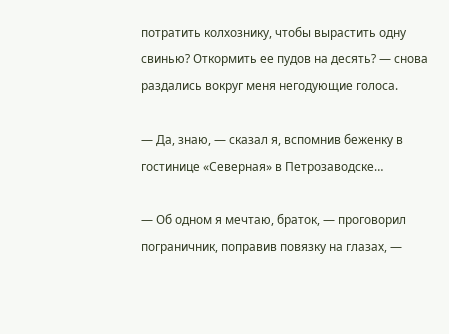потратить колхознику, чтобы вырастить одну свинью? Откормить ее пудов на десять? — снова раздались вокруг меня негодующие голоса.

— Да, знаю, — сказал я, вспомнив беженку в гостинице «Северная» в Петрозаводске…

— Об одном я мечтаю, браток, — проговорил пограничник, поправив повязку на глазах, —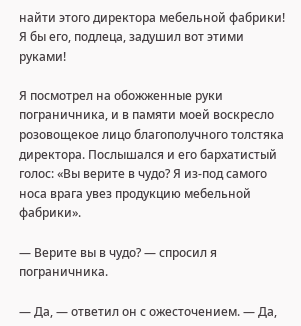найти этого директора мебельной фабрики! Я бы его, подлеца, задушил вот этими руками!

Я посмотрел на обожженные руки пограничника, и в памяти моей воскресло розовощекое лицо благополучного толстяка директора. Послышался и его бархатистый голос: «Вы верите в чудо? Я из-под самого носа врага увез продукцию мебельной фабрики».

— Верите вы в чудо? — спросил я пограничника.

— Да, — ответил он с ожесточением. — Да,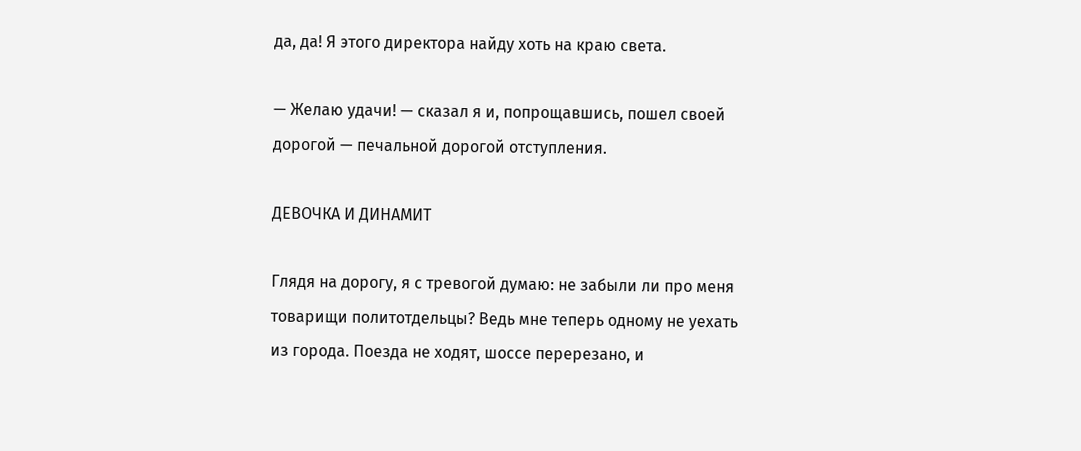да, да! Я этого директора найду хоть на краю света.

— Желаю удачи! — сказал я и, попрощавшись, пошел своей дорогой — печальной дорогой отступления.

ДЕВОЧКА И ДИНАМИТ

Глядя на дорогу, я с тревогой думаю: не забыли ли про меня товарищи политотдельцы? Ведь мне теперь одному не уехать из города. Поезда не ходят, шоссе перерезано, и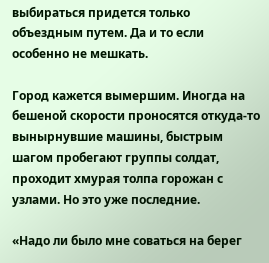выбираться придется только объездным путем. Да и то если особенно не мешкать.

Город кажется вымершим. Иногда на бешеной скорости проносятся откуда-то вынырнувшие машины, быстрым шагом пробегают группы солдат, проходит хмурая толпа горожан с узлами. Но это уже последние.

«Надо ли было мне соваться на берег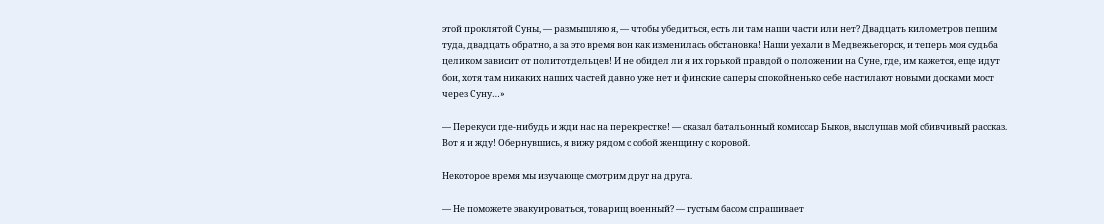этой проклятой Суны, — размышляю я, — чтобы убедиться, есть ли там наши части или нет? Двадцать километров пешим туда, двадцать обратно, а за это время вон как изменилась обстановка! Наши уехали в Медвежьегорск, и теперь моя судьба целиком зависит от политотдельцев! И не обидел ли я их горькой правдой о положении на Суне, где, им кажется, еще идут бои, хотя там никаких наших частей давно уже нет и финские саперы спокойненько себе настилают новыми досками мост через Суну…»

— Перекуси где-нибудь и жди нас на перекрестке! — сказал батальонный комиссар Быков, выслушав мой сбивчивый рассказ. Вот я и жду! Обернувшись, я вижу рядом с собой женщину с коровой.

Некоторое время мы изучающе смотрим друг на друга.

— Не поможете эвакуироваться, товарищ военный? — густым басом спрашивает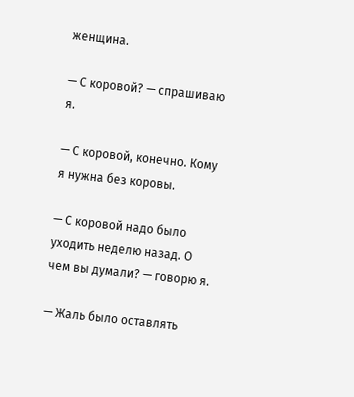женщина.

— С коровой? — спрашиваю я.

— С коровой, конечно. Кому я нужна без коровы.

— С коровой надо было уходить неделю назад. О чем вы думали? — говорю я.

— Жаль было оставлять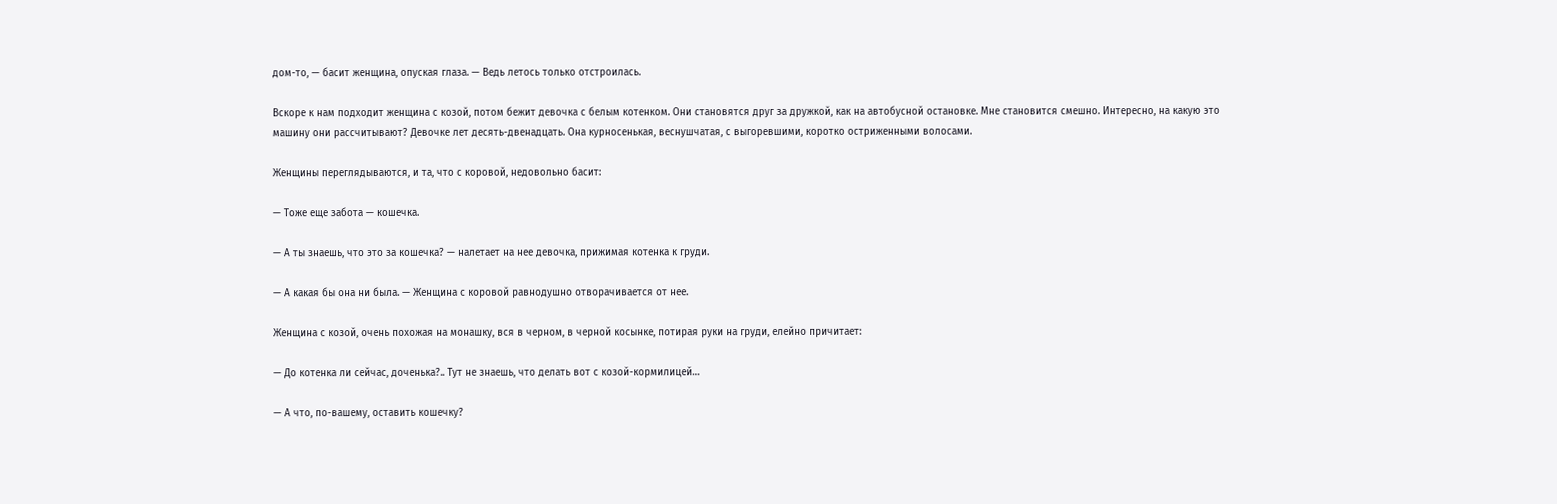дом-то, — басит женщина, опуская глаза. — Ведь летось только отстроилась.

Вскоре к нам подходит женщина с козой, потом бежит девочка с белым котенком. Они становятся друг за дружкой, как на автобусной остановке. Мне становится смешно. Интересно, на какую это машину они рассчитывают? Девочке лет десять-двенадцать. Она курносенькая, веснушчатая, с выгоревшими, коротко остриженными волосами.

Женщины переглядываются, и та, что с коровой, недовольно басит:

— Тоже еще забота — кошечка.

— А ты знаешь, что это за кошечка? — налетает на нее девочка, прижимая котенка к груди.

— А какая бы она ни была. — Женщина с коровой равнодушно отворачивается от нее.

Женщина с козой, очень похожая на монашку, вся в черном, в черной косынке, потирая руки на груди, елейно причитает:

— До котенка ли сейчас, доченька?.. Тут не знаешь, что делать вот с козой-кормилицей…

— А что, по-вашему, оставить кошечку?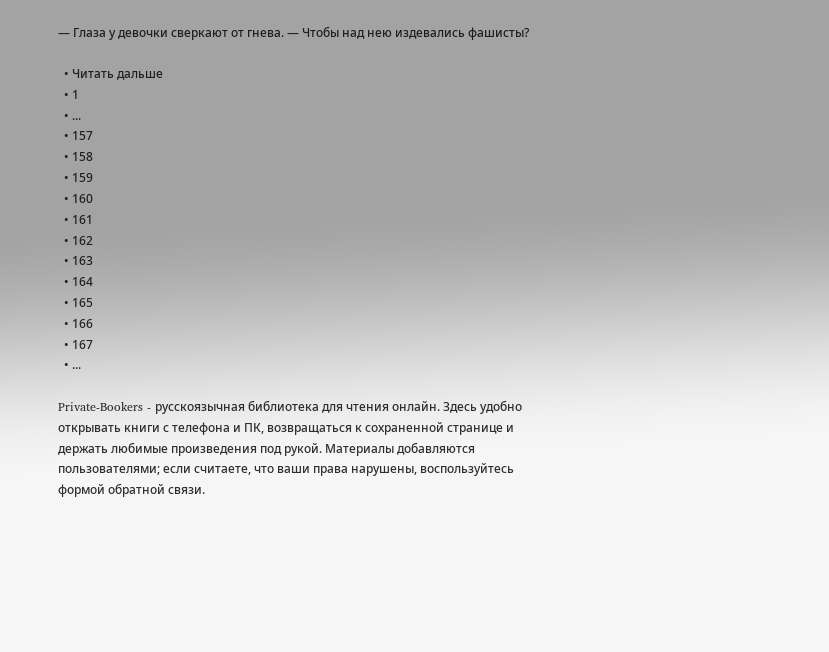— Глаза у девочки сверкают от гнева. — Чтобы над нею издевались фашисты?

  • Читать дальше
  • 1
  • ...
  • 157
  • 158
  • 159
  • 160
  • 161
  • 162
  • 163
  • 164
  • 165
  • 166
  • 167
  • ...

Private-Bookers - русскоязычная библиотека для чтения онлайн. Здесь удобно открывать книги с телефона и ПК, возвращаться к сохраненной странице и держать любимые произведения под рукой. Материалы добавляются пользователями; если считаете, что ваши права нарушены, воспользуйтесь формой обратной связи.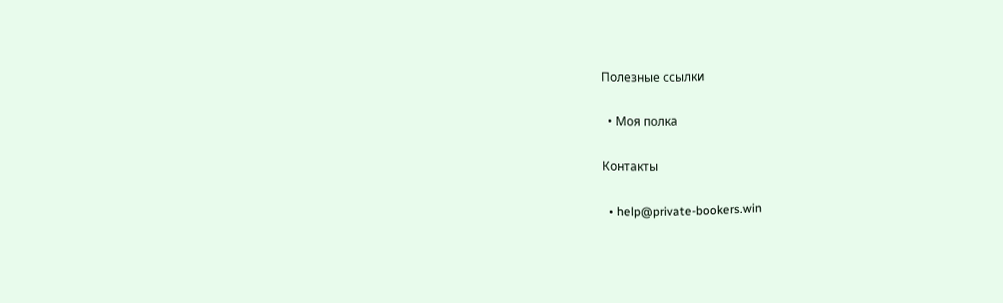Полезные ссылки

  • Моя полка

Контакты

  • help@private-bookers.win